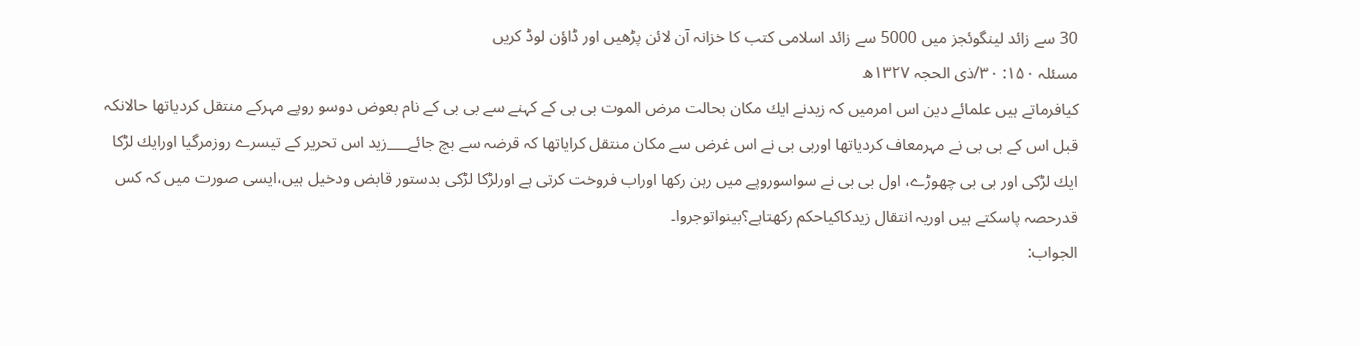30 سے زائد لینگوئجز میں 5000 سے زائد اسلامی کتب کا خزانہ آن لائن پڑھیں اور ڈاؤن لوڈ کریں
مسئلہ ۱۵۰: ۳۰/ذی الحجہ ۱۳۲۷ھ
کیافرماتے ہیں علمائے دین اس امرمیں کہ زیدنے ایك مکان بحالت مرض الموت بی بی کے کہنے سے بی بی کے نام بعوض دوسو روپے مہرکے منتقل کردیاتھا حالانکہ قبل اس کے بی بی نے مہرمعاف کردیاتھا اوربی بی نے اس غرض سے مکان منتقل کرایاتھا کہ قرضہ سے بچ جائے___زید اس تحریر کے تیسرے روزمرگیا اورایك لڑکا ایك لڑکی اور بی بی چھوڑے، اول بی بی نے سواسوروپے میں رہن رکھا اوراب فروخت کرتی ہے اورلڑکا لڑکی بدستور قابض ودخیل ہیں،ایسی صورت میں کہ کس قدرحصہ پاسکتے ہیں اوریہ انتقال زیدکاکیاحکم رکھتاہے؟بینواتوجروا۔
الجواب: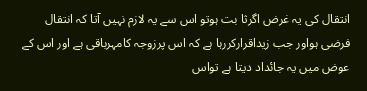انتقال کی یہ غرض اگرثا بت ہوتو اس سے یہ لازم نہیں آتا کہ انتقال فرضی ہواور جب زیداقرارکررہا ہے کہ اس پرزوجہ کامہرباقی ہے اور اس کے عوض میں یہ جائداد دیتا ہے تواس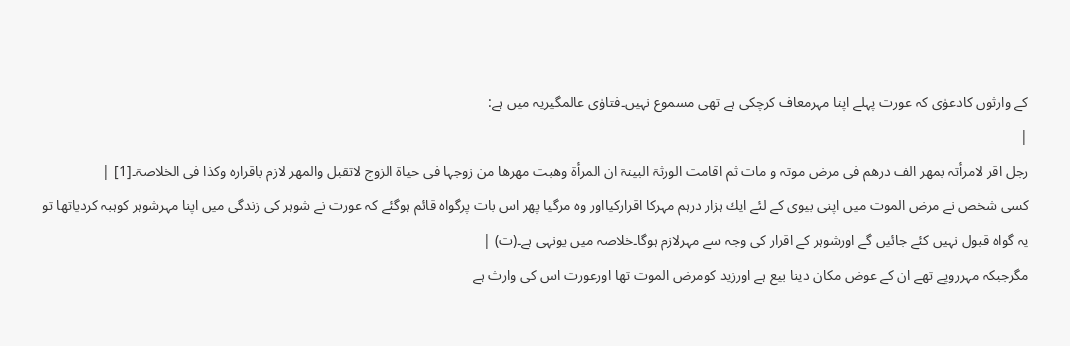کے وارثوں کادعوٰی کہ عورت پہلے اپنا مہرمعاف کرچکی ہے تھی مسموع نہیں۔فتاوٰی عالمگیریہ میں ہے:
|
رجل اقر لامرأتہ بمھر الف درھم فی مرض موتہ و مات ثم اقامت الورثۃ البینۃ ان المرأۃ وھبت مھرھا من زوجہا فی حیاۃ الزوج لاتقبل والمھر لازم باقرارہ وکذا فی الخلاصۃ۔[1] |
کسی شخص نے مرض الموت میں اپنی بیوی کے لئے ایك ہزار درہم مہرکا اقرارکیااور وہ مرگیا پھر اس بات پرگواہ قائم ہوگئے کہ عورت نے شوہر کی زندگی میں اپنا مہرشوہر کوہبہ کردیاتھا تو یہ گواہ قبول نہیں کئے جائیں گے اورشوہر کے اقرار کی وجہ سے مہرلازم ہوگا۔خلاصہ میں یونہی ہے۔(ت) |
مگرجبکہ مہرروپے تھے ان کے عوض مکان دینا بیع ہے اورزید کومرض الموت تھا اورعورت اس کی وارث ہے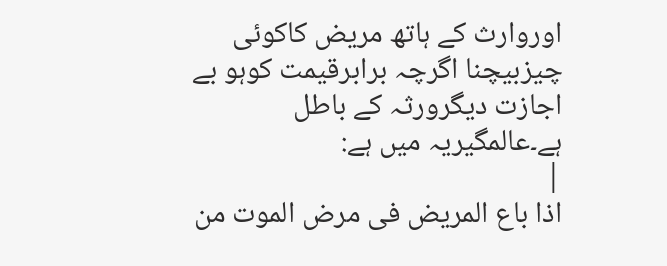اوروارث کے ہاتھ مریض کاکوئی چیزبیچنا اگرچہ برابرقیمت کوہو بے اجازت دیگرورثہ کے باطل ہے۔عالمگیریہ میں ہے:
|
اذا باع المریض فی مرض الموت من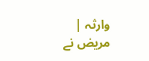وارثہ |
مریض نے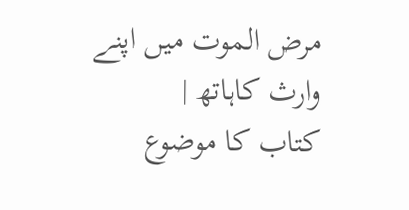مرض الموت میں اپنے وارث کاہاتھ |
کتاب کا موضوع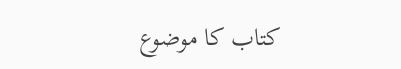کتاب کا موضوع